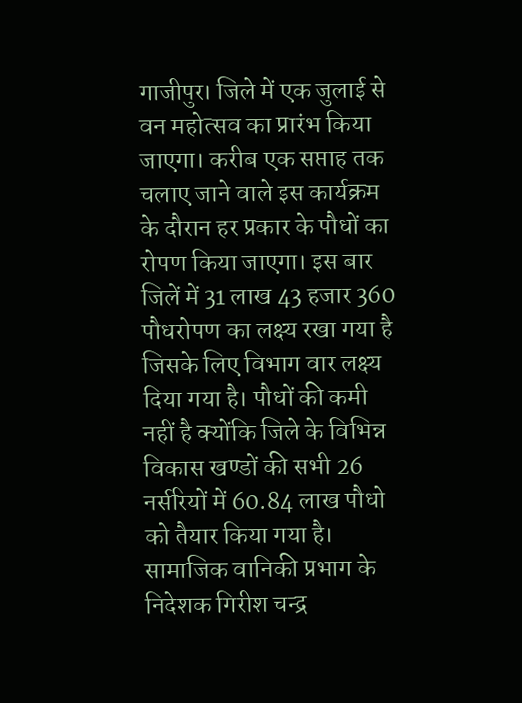गाजीपुर। जिले में एक जुलाई से वन महोत्सव का प्रारंभ किया जाएगा। करीब एक सप्ताह तक चलाए जाने वाले इस कार्यक्रम के दौरान हर प्रकार के पौधों का रोपण किया जाएगा। इस बार जिलें में 31 लाख 43 हजार 360 पौधरोपण का लक्ष्य रखा गया है जिसके लिए विभाग वार लक्ष्य दिया गया है। पौधों की कमी नहीं है क्योंकि जिले के विभिन्न विकास खण्डों की सभी 26 नर्सरियों में 60.84 लाख पौधो को तैयार किया गया है।
सामाजिक वानिकी प्रभाग के निदेशक गिरीश चन्द्र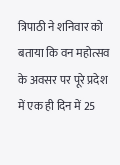त्रिपाठी ने शनिवार को बताया कि वन महोत्सव के अवसर पर पूरे प्रदेश में एक ही दिन में 25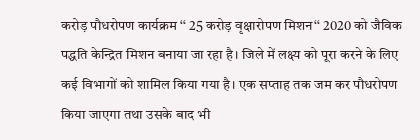करोड़ पौधरोपण कार्यक्रम ‘‘ 25 करोड़ वृक्षारोपण मिशन‘‘ 2020 को जैविक पद्धति केन्द्रित मिशन बनाया जा रहा है। जिले में लक्ष्य को पूरा करने के लिए कई विभागों को शामिल किया गया है। एक सप्ताह तक जम कर पौधरोपण किया जाएगा तथा उसके बाद भी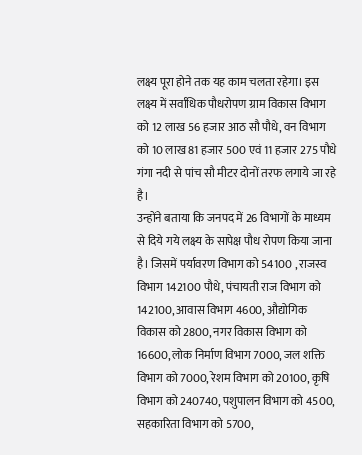लक्ष्य पूरा होने तक यह काम चलता रहेगा। इस लक्ष्य में सर्वाधिक पौधरोपण ग्राम विकास विभाग को 12 लाख 56 हजार आठ सौ पौधे, वन विभाग को 10 लाख 81 हजार 500 एवं 11 हजार 275 पौधे गंगा नदी से पांच सौ मीटर दोनों तरफ लगाये जा रहे है।
उन्होंने बताया कि जनपद में 26 विभागों के माध्यम से दिये गये लक्ष्य के सापेक्ष पौध रोपण किया जाना है। जिसमें पर्यावरण विभाग को 54100 , राजस्व विभाग 142100 पौधे, पंचायती राज विभाग को 142100, आवास विभाग 4600, औद्योगिक विकास को 2800, नगर विकास विभाग को 16600, लोक निर्माण विभाग 7000, जल शक्ति विभाग को 7000, रेशम विभाग को 20100, कृषि विभाग को 240740, पशुपालन विभाग को 4500, सहकारिता विभाग को 5700,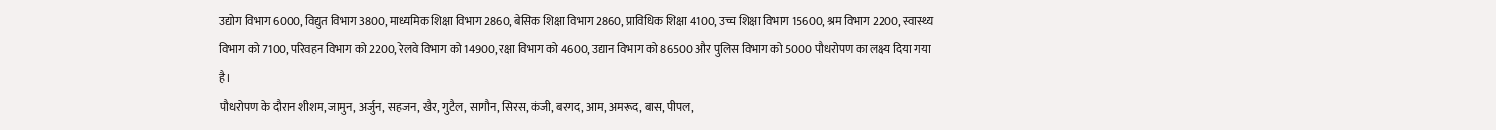उद्योग विभाग 6000, विद्युत विभाग 3800, माध्यमिक शिक्षा विभाग 2860, बेसिक शिक्षा विभाग 2860, प्राविधिक शिक्षा 4100, उच्च शिक्षा विभाग 15600, श्रम विभाग 2200, स्वास्थ्य विभाग को 7100, परिवहन विभाग को 2200, रेलवे विभाग को 14900, रक्षा विभाग को 4600, उद्यान विभाग को 86500 और पुलिस विभाग को 5000 पौधरोपण का लक्ष्य दिया गया है।
पौधरोपण के दौरान शीशम, जामुन, अर्जुन, सहजन, खैर, गुटैल, सागौन, सिरस, कंजी, बरगद, आम, अमरूद, बास, पीपल,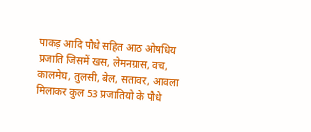पाकड़ आदि पौधे सहित आठ ओषधिय प्रजाति जिसमें खस, लेमनग्रास, वच, कालमेघ, तुलसी, बेल, सतावर, आवला मिलाकर कुल 53 प्रजातियो के पौधे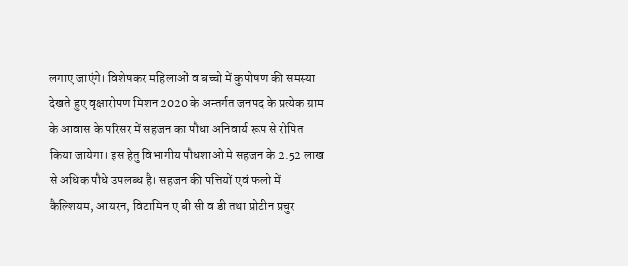लगाए जाएंगे। विशेषकर महिलाओं व बच्चो में कुपोषण की समस्या देखते हुए वृक्षारोपण मिशन 2020 के अन्तर्गत जनपद के प्रत्येक ग्राम के आवास के परिसर में सहजन का पौधा अनिवार्य रूप से रोपित किया जायेगा। इस हेतु विभागीय पौधशाओ मे सहजन के 2.52 लाख से अधिक पौधे उपलब्ध है। सहजन की पत्तियों एवं फलो में कैल्शियम, आयरन, विटामिन ए बी सी व डी तथा प्रोटीन प्रचुर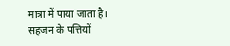मात्रा में पाया जाता है।
सहजन के पत्तियों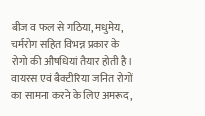बीज व फल से गठिया, मधुमेय, चर्मरोग सहित विभन्न प्रकार के रोगो की औषधियां तैयार होती है। वायरस एवं बैक्टीरिया जनित रोगों का सामना करने के लिए अमरूद,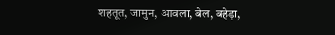शहतूत, जामुन, आवला, बेल, बहेड़ा,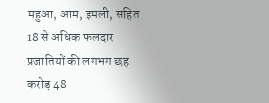महुआ, आम, इमली, सहित 18 से अधिक फलदार प्रजातियों की लगभग छह करोड़ 48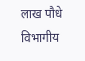लाख पौधे विभागीय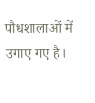पौधशालाओं में उगाए गए है।